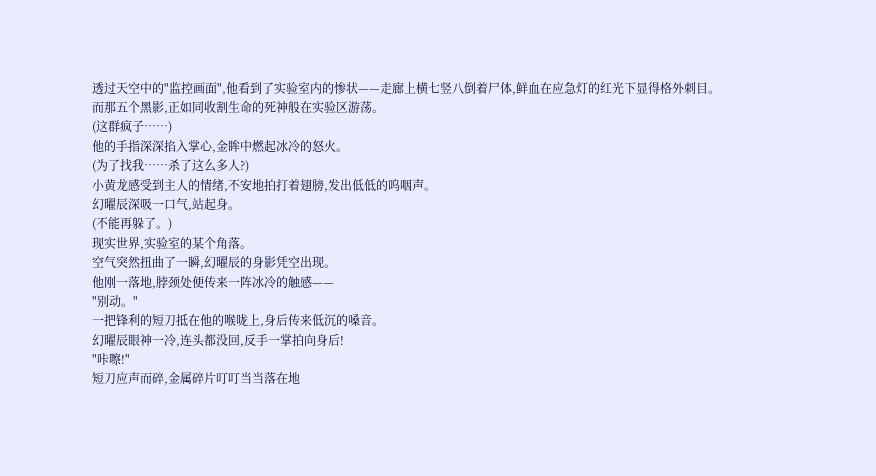透过天空中的"监控画面",他看到了实验室内的惨状——走廊上横七竖八倒着尸体,鲜血在应急灯的红光下显得格外刺目。
而那五个黑影,正如同收割生命的死神般在实验区游荡。
(这群疯子……)
他的手指深深掐入掌心,金眸中燃起冰冷的怒火。
(为了找我……杀了这么多人?)
小黄龙感受到主人的情绪,不安地拍打着翅膀,发出低低的呜咽声。
幻曜辰深吸一口气,站起身。
(不能再躲了。)
现实世界,实验室的某个角落。
空气突然扭曲了一瞬,幻曜辰的身影凭空出现。
他刚一落地,脖颈处便传来一阵冰冷的触感——
"别动。"
一把锋利的短刀抵在他的喉咙上,身后传来低沉的嗓音。
幻曜辰眼神一冷,连头都没回,反手一掌拍向身后!
"咔嚓!"
短刀应声而碎,金属碎片叮叮当当落在地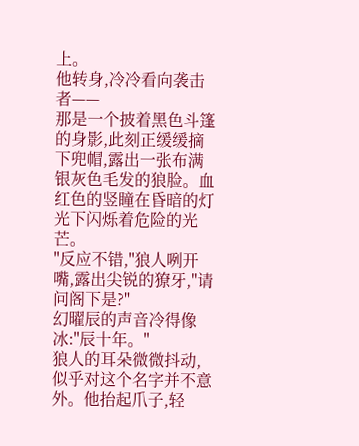上。
他转身,冷冷看向袭击者——
那是一个披着黑色斗篷的身影,此刻正缓缓摘下兜帽,露出一张布满银灰色毛发的狼脸。血红色的竖瞳在昏暗的灯光下闪烁着危险的光芒。
"反应不错,"狼人咧开嘴,露出尖锐的獠牙,"请问阁下是?"
幻曜辰的声音冷得像冰:"辰十年。"
狼人的耳朵微微抖动,似乎对这个名字并不意外。他抬起爪子,轻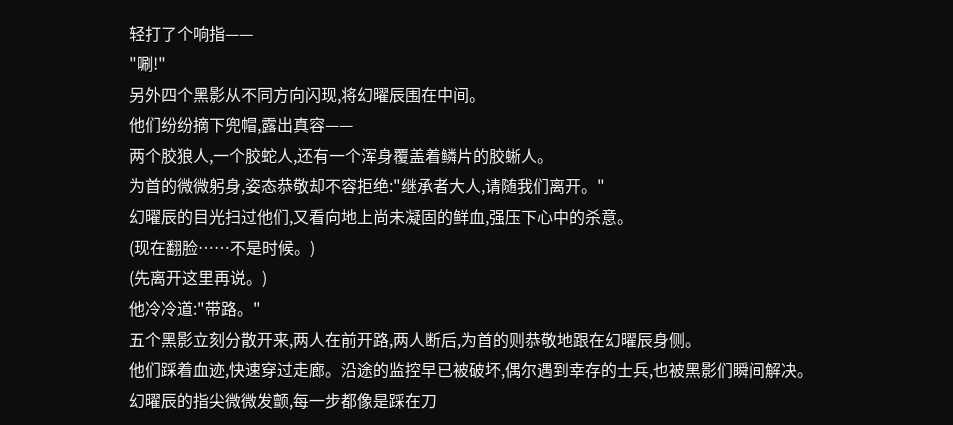轻打了个响指——
"唰!"
另外四个黑影从不同方向闪现,将幻曜辰围在中间。
他们纷纷摘下兜帽,露出真容——
两个胶狼人,一个胶蛇人,还有一个浑身覆盖着鳞片的胶蜥人。
为首的微微躬身,姿态恭敬却不容拒绝:"继承者大人,请随我们离开。"
幻曜辰的目光扫过他们,又看向地上尚未凝固的鲜血,强压下心中的杀意。
(现在翻脸……不是时候。)
(先离开这里再说。)
他冷冷道:"带路。"
五个黑影立刻分散开来,两人在前开路,两人断后,为首的则恭敬地跟在幻曜辰身侧。
他们踩着血迹,快速穿过走廊。沿途的监控早已被破坏,偶尔遇到幸存的士兵,也被黑影们瞬间解决。
幻曜辰的指尖微微发颤,每一步都像是踩在刀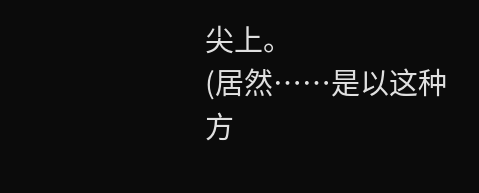尖上。
(居然……是以这种方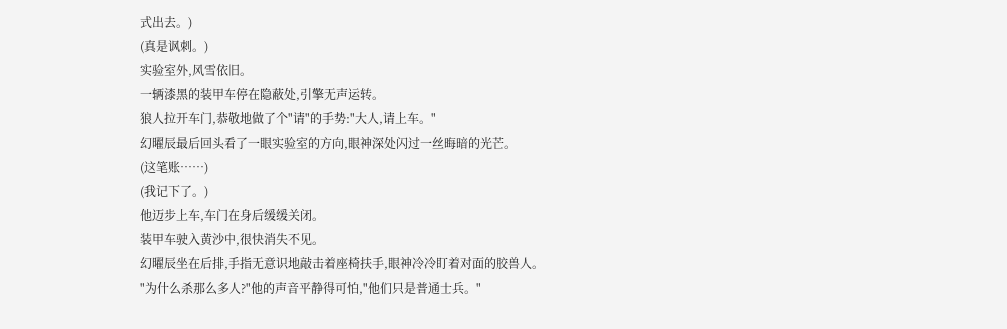式出去。)
(真是讽刺。)
实验室外,风雪依旧。
一辆漆黑的装甲车停在隐蔽处,引擎无声运转。
狼人拉开车门,恭敬地做了个"请"的手势:"大人,请上车。"
幻曜辰最后回头看了一眼实验室的方向,眼神深处闪过一丝晦暗的光芒。
(这笔账……)
(我记下了。)
他迈步上车,车门在身后缓缓关闭。
装甲车驶入黄沙中,很快消失不见。
幻曜辰坐在后排,手指无意识地敲击着座椅扶手,眼神冷冷盯着对面的胶兽人。
"为什么杀那么多人?"他的声音平静得可怕,"他们只是普通士兵。"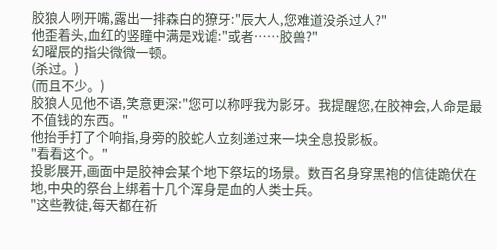胶狼人咧开嘴,露出一排森白的獠牙:"辰大人,您难道没杀过人?"
他歪着头,血红的竖瞳中满是戏谑:"或者……胶兽?"
幻曜辰的指尖微微一顿。
(杀过。)
(而且不少。)
胶狼人见他不语,笑意更深:"您可以称呼我为影牙。我提醒您,在胶神会,人命是最不值钱的东西。"
他抬手打了个响指,身旁的胶蛇人立刻递过来一块全息投影板。
"看看这个。"
投影展开,画面中是胶神会某个地下祭坛的场景。数百名身穿黑袍的信徒跪伏在地,中央的祭台上绑着十几个浑身是血的人类士兵。
"这些教徒,每天都在祈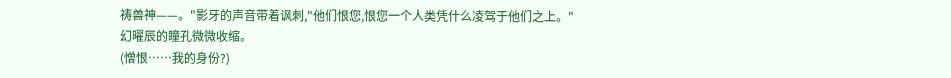祷兽神——。"影牙的声音带着讽刺,"他们恨您,恨您一个人类凭什么凌驾于他们之上。"
幻曜辰的瞳孔微微收缩。
(憎恨……我的身份?)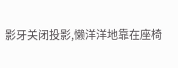影牙关闭投影,懒洋洋地靠在座椅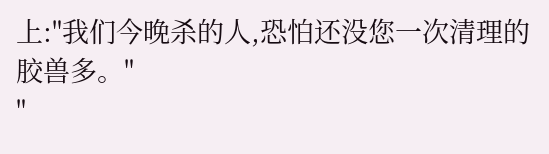上:"我们今晚杀的人,恐怕还没您一次清理的胶兽多。"
"